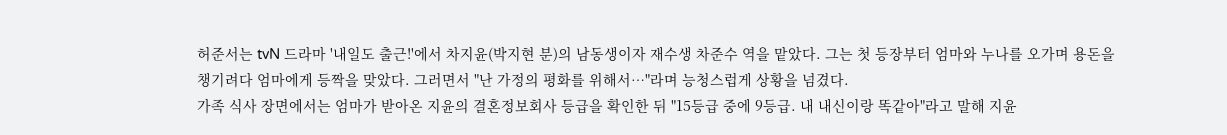허준서는 tvN 드라마 '내일도 출근!'에서 차지윤(박지현 분)의 남동생이자 재수생 차준수 역을 맡았다. 그는 첫 등장부터 엄마와 누나를 오가며 용돈을 챙기려다 엄마에게 등짝을 맞았다. 그러면서 "난 가정의 평화를 위해서…"라며 능청스럽게 상황을 넘겼다.
가족 식사 장면에서는 엄마가 받아온 지윤의 결혼정보회사 등급을 확인한 뒤 "15등급 중에 9등급. 내 내신이랑 똑같아"라고 말해 지윤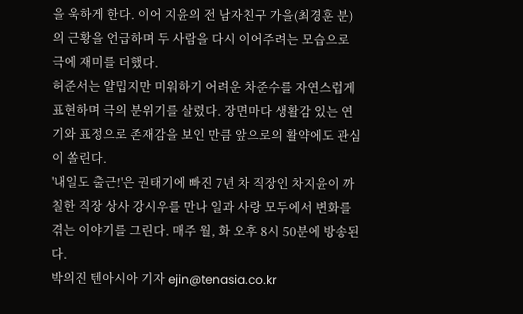을 욱하게 한다. 이어 지윤의 전 남자친구 가을(최경훈 분)의 근황을 언급하며 두 사람을 다시 이어주려는 모습으로 극에 재미를 더했다.
허준서는 얄밉지만 미워하기 어려운 차준수를 자연스럽게 표현하며 극의 분위기를 살렸다. 장면마다 생활감 있는 연기와 표정으로 존재감을 보인 만큼 앞으로의 활약에도 관심이 쏠린다.
'내일도 출근!'은 권태기에 빠진 7년 차 직장인 차지윤이 까칠한 직장 상사 강시우를 만나 일과 사랑 모두에서 변화를 겪는 이야기를 그린다. 매주 월, 화 오후 8시 50분에 방송된다.
박의진 텐아시아 기자 ejin@tenasia.co.kr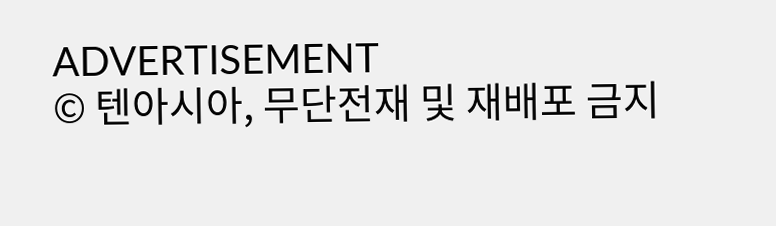ADVERTISEMENT
© 텐아시아, 무단전재 및 재배포 금지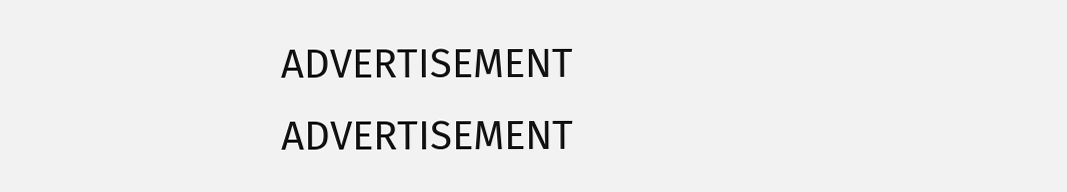ADVERTISEMENT
ADVERTISEMENT